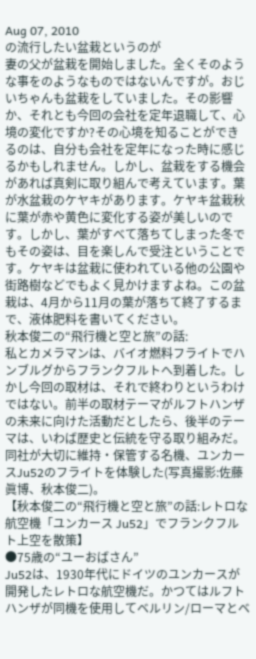Aug 07, 2010
の流行したい盆栽というのが
妻の父が盆栽を開始しました。全くそのような事をのようなものではないんですが。おじいちゃんも盆栽をしていました。その影響か、それとも今回の会社を定年退職して、心境の変化ですか?その心境を知ることができるのは、自分も会社を定年になった時に感じるかもしれません。しかし、盆栽をする機会があれば真剣に取り組んで考えています。葉が水盆栽のケヤキがあります。ケヤキ盆栽秋に葉が赤や黄色に変化する姿が美しいのです。しかし、葉がすべて落ちてしまった冬でもその姿は、目を楽しんで受注ということです。ケヤキは盆栽に使われている他の公園や街路樹などでもよく見かけますよね。この盆栽は、4月から11月の葉が落ちて終了するまで、液体肥料を書いてください。
秋本俊二の“飛行機と空と旅”の話:
私とカメラマンは、バイオ燃料フライトでハンブルグからフランクフルトへ到着した。しかし今回の取材は、それで終わりというわけではない。前半の取材テーマがルフトハンザの未来に向けた活動だとしたら、後半のテーマは、いわば歴史と伝統を守る取り組みだ。同社が大切に維持・保管する名機、ユンカースJu52のフライトを体験した(写真撮影:佐藤眞博、秋本俊二)。
【秋本俊二の“飛行機と空と旅”の話:レトロな航空機「ユンカース Ju52」でフランクフルト上空を散策】
●75歳の“ユーおばさん”
Ju52は、1930年代にドイツのユンカースが開発したレトロな航空機だ。かつてはルフトハンザが同機を使用してベルリン/ローマとベ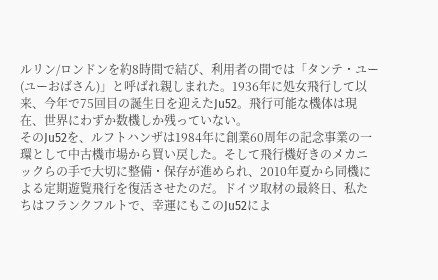ルリン/ロンドンを約8時間で結び、利用者の間では「タンテ・ユー(ユーおばさん)」と呼ばれ親しまれた。1936年に処女飛行して以来、今年で75回目の誕生日を迎えたJu52。飛行可能な機体は現在、世界にわずか数機しか残っていない。
そのJu52を、ルフトハンザは1984年に創業60周年の記念事業の一環として中古機市場から買い戻した。そして飛行機好きのメカニックらの手で大切に整備・保存が進められ、2010年夏から同機による定期遊覧飛行を復活させたのだ。ドイツ取材の最終日、私たちはフランクフルトで、幸運にもこのJu52によ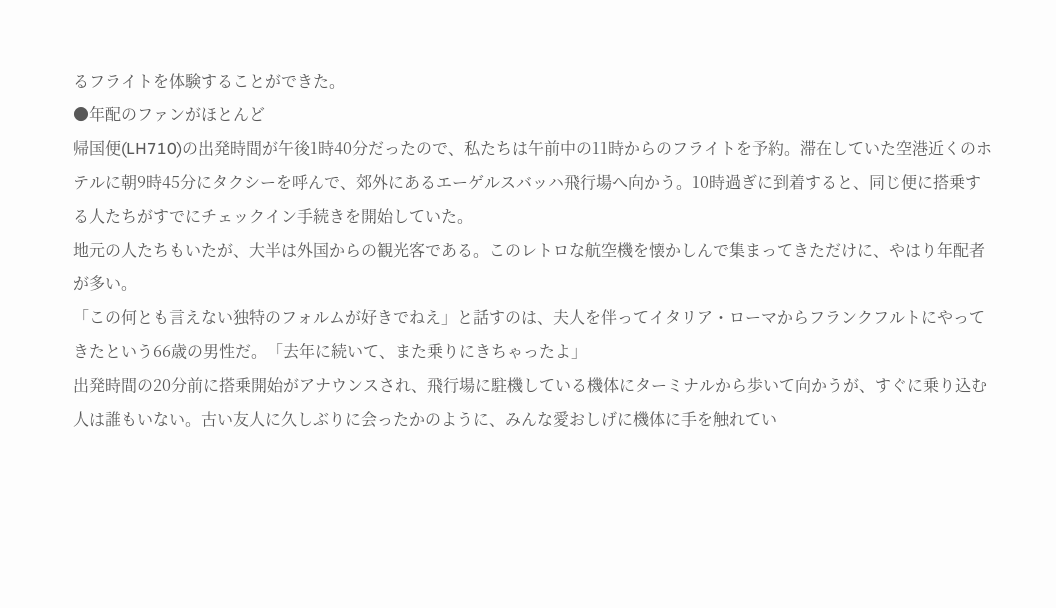るフライトを体験することができた。
●年配のファンがほとんど
帰国便(LH710)の出発時間が午後1時40分だったので、私たちは午前中の11時からのフライトを予約。滞在していた空港近くのホテルに朝9時45分にタクシーを呼んで、郊外にあるエーゲルスバッハ飛行場へ向かう。10時過ぎに到着すると、同じ便に搭乗する人たちがすでにチェックイン手続きを開始していた。
地元の人たちもいたが、大半は外国からの観光客である。このレトロな航空機を懐かしんで集まってきただけに、やはり年配者が多い。
「この何とも言えない独特のフォルムが好きでねえ」と話すのは、夫人を伴ってイタリア・ローマからフランクフルトにやってきたという66歳の男性だ。「去年に続いて、また乗りにきちゃったよ」
出発時間の20分前に搭乗開始がアナウンスされ、飛行場に駐機している機体にターミナルから歩いて向かうが、すぐに乗り込む人は誰もいない。古い友人に久しぶりに会ったかのように、みんな愛おしげに機体に手を触れてい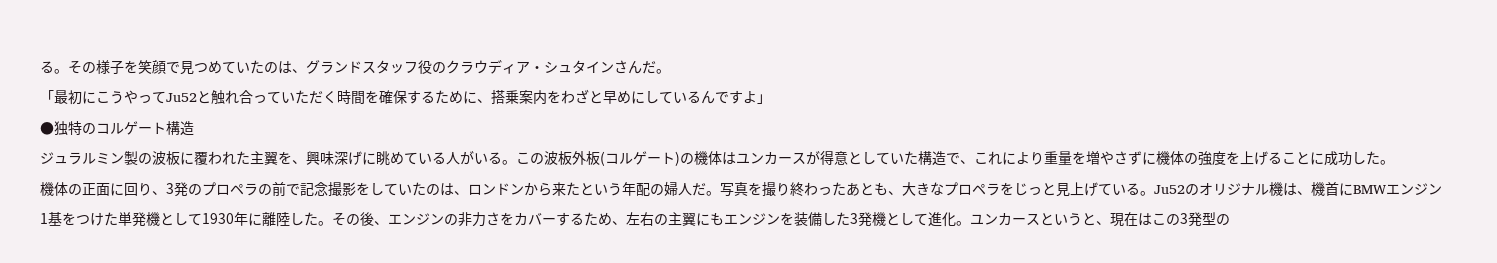る。その様子を笑顔で見つめていたのは、グランドスタッフ役のクラウディア・シュタインさんだ。
「最初にこうやってJu52と触れ合っていただく時間を確保するために、搭乗案内をわざと早めにしているんですよ」
●独特のコルゲート構造
ジュラルミン製の波板に覆われた主翼を、興味深げに眺めている人がいる。この波板外板(コルゲート)の機体はユンカースが得意としていた構造で、これにより重量を増やさずに機体の強度を上げることに成功した。
機体の正面に回り、3発のプロペラの前で記念撮影をしていたのは、ロンドンから来たという年配の婦人だ。写真を撮り終わったあとも、大きなプロペラをじっと見上げている。Ju52のオリジナル機は、機首にBMWエンジン1基をつけた単発機として1930年に離陸した。その後、エンジンの非力さをカバーするため、左右の主翼にもエンジンを装備した3発機として進化。ユンカースというと、現在はこの3発型の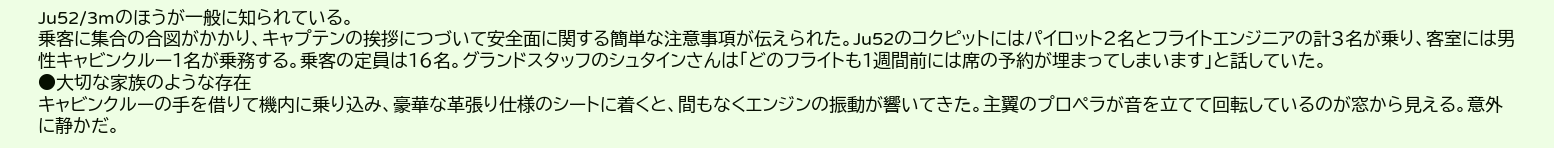Ju52/3mのほうが一般に知られている。
乗客に集合の合図がかかり、キャプテンの挨拶につづいて安全面に関する簡単な注意事項が伝えられた。Ju52のコクピットにはパイロット2名とフライトエンジニアの計3名が乗り、客室には男性キャビンクルー1名が乗務する。乗客の定員は16名。グランドスタッフのシュタインさんは「どのフライトも1週間前には席の予約が埋まってしまいます」と話していた。
●大切な家族のような存在
キャビンクルーの手を借りて機内に乗り込み、豪華な革張り仕様のシートに着くと、間もなくエンジンの振動が響いてきた。主翼のプロペラが音を立てて回転しているのが窓から見える。意外に静かだ。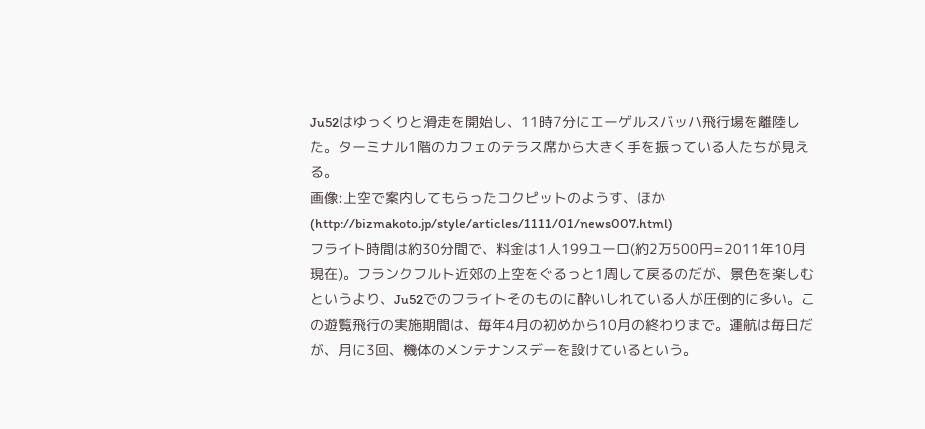Ju52はゆっくりと滑走を開始し、11時7分にエーゲルスバッハ飛行場を離陸した。ターミナル1階のカフェのテラス席から大きく手を振っている人たちが見える。
画像:上空で案内してもらったコクピットのようす、ほか
(http://bizmakoto.jp/style/articles/1111/01/news007.html)
フライト時間は約30分間で、料金は1人199ユーロ(約2万500円=2011年10月現在)。フランクフルト近郊の上空をぐるっと1周して戻るのだが、景色を楽しむというより、Ju52でのフライトそのものに酔いしれている人が圧倒的に多い。この遊覧飛行の実施期間は、毎年4月の初めから10月の終わりまで。運航は毎日だが、月に3回、機体のメンテナンスデーを設けているという。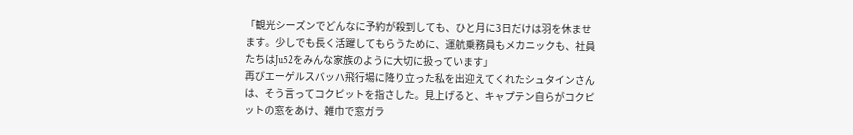「観光シーズンでどんなに予約が殺到しても、ひと月に3日だけは羽を休ませます。少しでも長く活躍してもらうために、運航乗務員もメカニックも、社員たちはJu52をみんな家族のように大切に扱っています」
再びエーゲルスバッハ飛行場に降り立った私を出迎えてくれたシュタインさんは、そう言ってコクピットを指さした。見上げると、キャプテン自らがコクピットの窓をあけ、雑巾で窓ガラ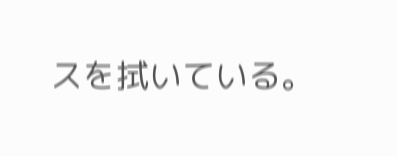スを拭いている。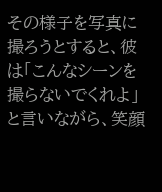その様子を写真に撮ろうとすると、彼は「こんなシーンを撮らないでくれよ」と言いながら、笑顔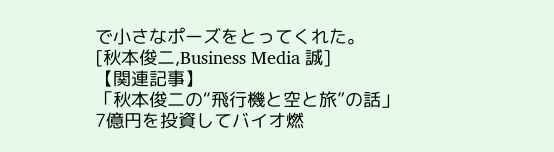で小さなポーズをとってくれた。
[秋本俊二,Business Media 誠]
【関連記事】
「秋本俊二の“飛行機と空と旅”の話」
7億円を投資してバイオ燃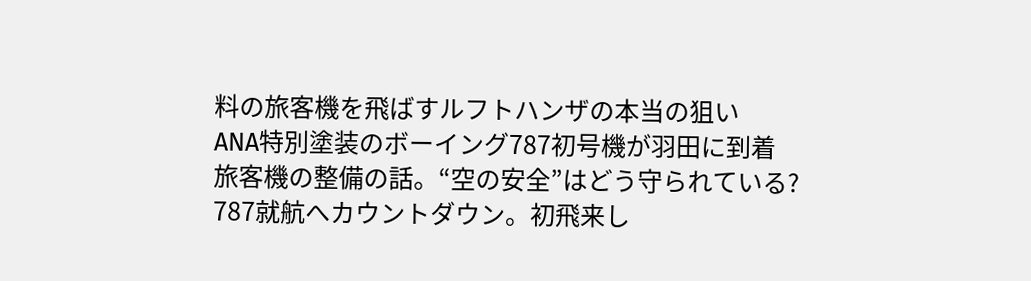料の旅客機を飛ばすルフトハンザの本当の狙い
ANA特別塗装のボーイング787初号機が羽田に到着
旅客機の整備の話。“空の安全”はどう守られている?
787就航へカウントダウン。初飛来し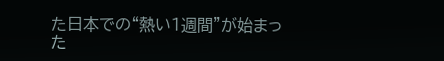た日本での“熱い1週間”が始まった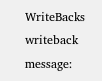WriteBacks
writeback message: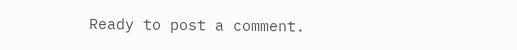Ready to post a comment.